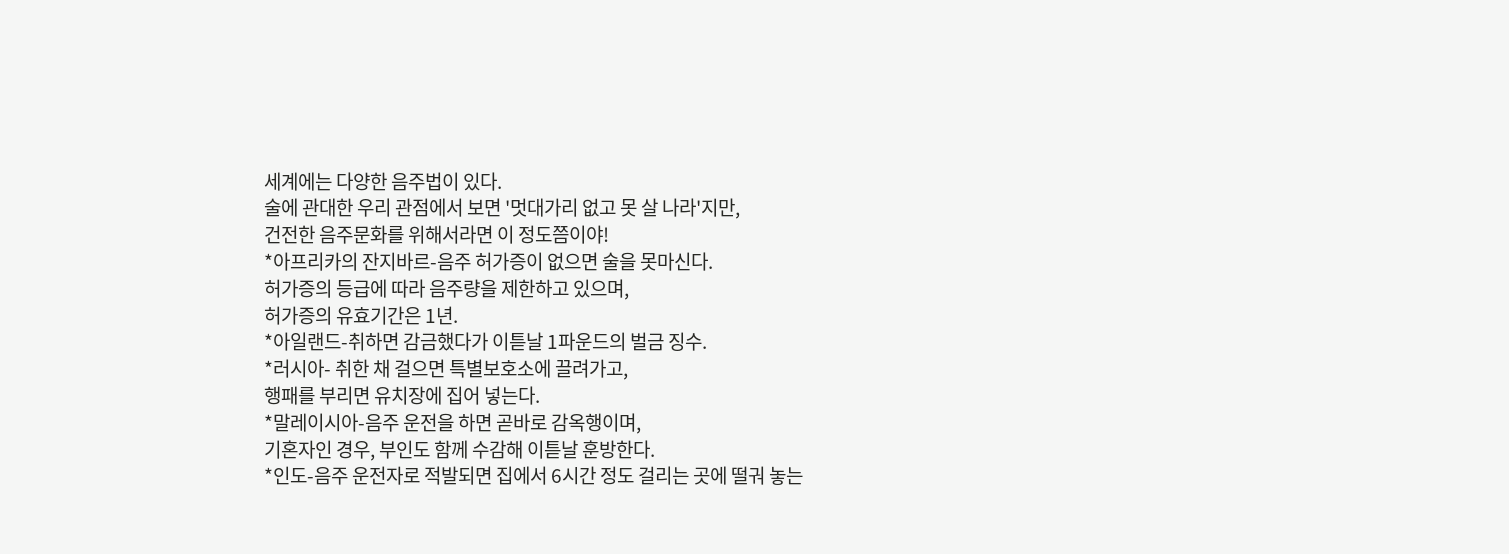세계에는 다양한 음주법이 있다.
술에 관대한 우리 관점에서 보면 '멋대가리 없고 못 살 나라'지만,
건전한 음주문화를 위해서라면 이 정도쯤이야!
*아프리카의 잔지바르-음주 허가증이 없으면 술을 못마신다.
허가증의 등급에 따라 음주량을 제한하고 있으며,
허가증의 유효기간은 1년.
*아일랜드-취하면 감금했다가 이튿날 1파운드의 벌금 징수.
*러시아- 취한 채 걸으면 특별보호소에 끌려가고,
행패를 부리면 유치장에 집어 넣는다.
*말레이시아-음주 운전을 하면 곧바로 감옥행이며,
기혼자인 경우, 부인도 함께 수감해 이튿날 훈방한다.
*인도-음주 운전자로 적발되면 집에서 6시간 정도 걸리는 곳에 떨궈 놓는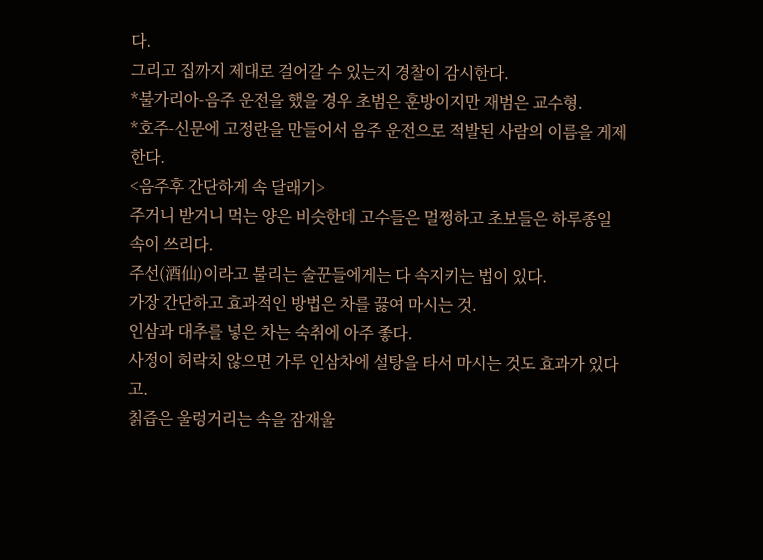다.
그리고 집까지 제대로 걸어갈 수 있는지 경찰이 감시한다.
*불가리아-음주 운전을 했을 경우 초범은 훈방이지만 재범은 교수형.
*호주-신문에 고정란을 만들어서 음주 운전으로 적발된 사람의 이름을 게제한다.
<음주후 간단하게 속 달래기>
주거니 받거니 먹는 양은 비슷한데 고수들은 멀쩡하고 초보들은 하루종일 속이 쓰리다.
주선(酒仙)이라고 불리는 술꾼들에게는 다 속지키는 법이 있다.
가장 간단하고 효과적인 방법은 차를 끓여 마시는 것.
인삼과 대추를 넣은 차는 숙취에 아주 좋다.
사정이 허락치 않으면 가루 인삼차에 설탕을 타서 마시는 것도 효과가 있다고.
칡즙은 울렁거리는 속을 잠재울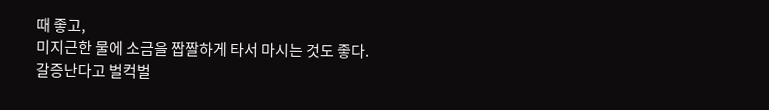때 좋고,
미지근한 물에 소금을 짭짤하게 타서 마시는 것도 좋다.
갈증난다고 벌컥벌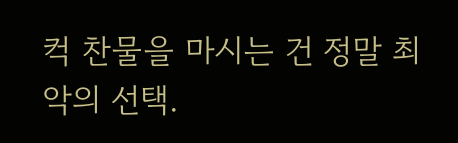컥 찬물을 마시는 건 정말 최악의 선택.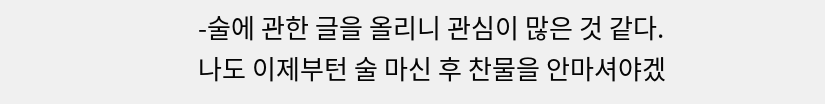-술에 관한 글을 올리니 관심이 많은 것 같다.
나도 이제부턴 술 마신 후 찬물을 안마셔야겠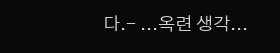다.- ...옥련 생각...